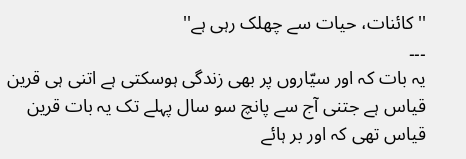''کائنات، حیات سے چھلک رہی ہے''
۔۔۔
یہ بات کہ اور سیّاروں پر بھی زندگی ہوسکتی ہے اتنی ہی قرین قیاس ہے جتنی آج سے پانچ سو سال پہلے تک یہ بات قرین قیاس تھی کہ اور بر ہائے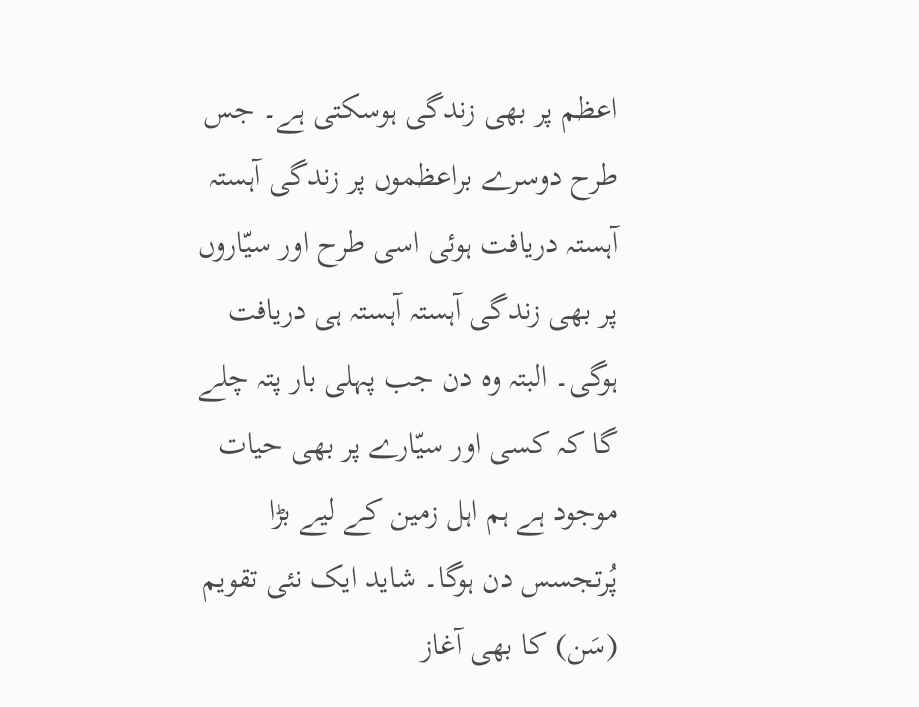اعظم پر بھی زندگی ہوسکتی ہے۔ جس طرح دوسرے براعظموں پر زندگی آہستہ آہستہ دریافت ہوئی اسی طرح اور سیّاروں پر بھی زندگی آہستہ آہستہ ہی دریافت ہوگی۔ البتہ وہ دن جب پہلی بار پتہ چلے گا کہ کسی اور سیّارے پر بھی حیات موجود ہے ہم اہل زمین کے لیے بڑا پُرتجسس دن ہوگا۔ شاید ایک نئی تقویم (سَن) کا بھی آغاز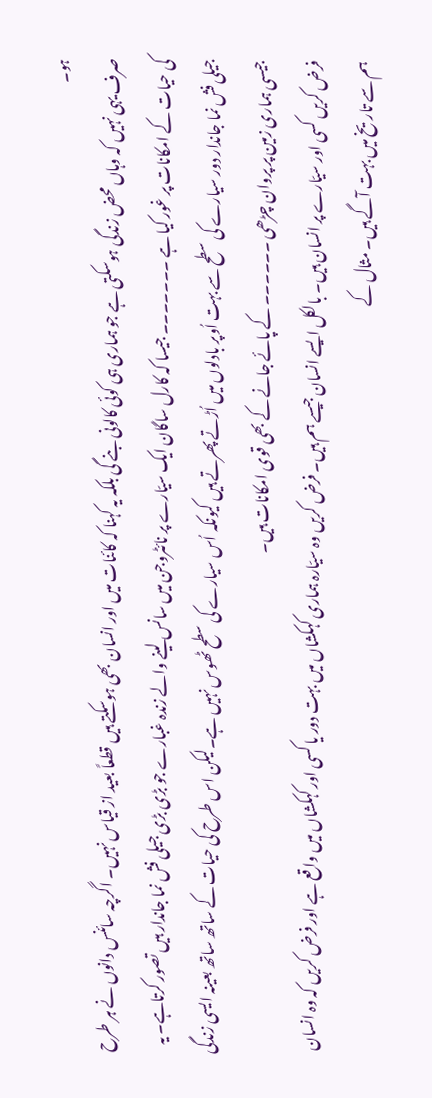ہو۔
صرف یہی نہیں کہ وہاں محض زندگی ہوسکتی ہے جو ہماری ہی کوئی کالونی بنے گی بلکہ یہ کہنا کہ کائنات میں اور انسان بھی ہوسکتے ہیں قطعاً بعید از قیاس نہیں۔ اگرچہ سائنس دانوں نے ہر طرح کی حیات کے امکانات پر غور کیا ہے ۔۔۔۔۔۔۔ جیسا کہ کارل ساگان ایک سیّارے پر نائٹروجن میں سانس لینے والے زندہ غبارے جو بڑی بڑی جیلی فش نما جاندار ہیں تصور کرتاہے۔ یہ جیلی فش نما جاندار دور سیارے کی سطح سے بہت اُوپر بادلوں میں اُڑتے پھرتے ہیں کیونکہ اُس سیارے کی سطح ٹھوس نہیں ہے۔لیکن اس طرح کی حیات کے ساتھ ساتھ بعینہ ایسی زندگی جیسی ہماری زمین پر پروان چڑھی ۔۔۔۔۔۔ کے پائے جانے کے بھی قوی امکانات ہیں۔
فرض کریں کسی اور سیّارے پر انسان ہیں۔ بالکل ایسے انسان جیسے ہم ہیں۔ فرض کریں وہ سیّارہ ہماری کہکشاں میں بہت دور یا کسی اور کہکشاں میں واقع ہے اور فرض کریں کہ وہ انسان ہم سے تاریخ میں بہت آگے ہیں۔ مثال کے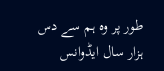طور پر وہ ہم سے دس ہزار سال ایڈوانس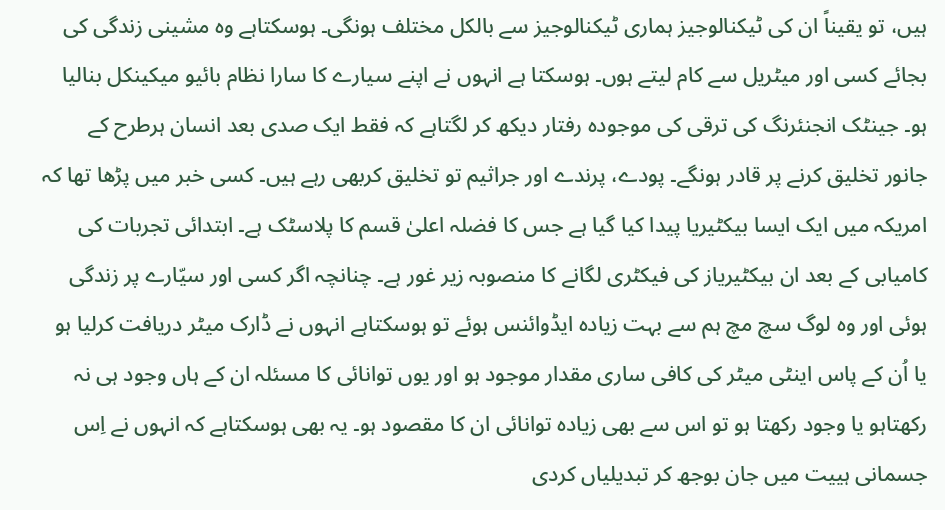ہیں، تو یقیناً ان کی ٹیکنالوجیز ہماری ٹیکنالوجیز سے بالکل مختلف ہونگی۔ ہوسکتاہے وہ مشینی زندگی کی بجائے کسی اور میٹریل سے کام لیتے ہوں۔ ہوسکتا ہے انہوں نے اپنے سیارے کا سارا نظام بائیو میکینکل بنالیا ہو۔ جینٹک انجنئرنگ کی ترقی کی موجودہ رفتار دیکھ کر لگتاہے کہ فقط ایک صدی بعد انسان ہرطرح کے جانور تخلیق کرنے پر قادر ہونگے۔ پودے، پرندے اور جراثیم تو تخلیق کربھی رہے ہیں۔ کسی خبر میں پڑھا تھا کہ امریکہ میں ایک ایسا بیکٹیریا پیدا کیا گیا ہے جس کا فضلہ اعلیٰ قسم کا پلاسٹک ہے۔ ابتدائی تجربات کی کامیابی کے بعد ان بیکٹیریاز کی فیکٹری لگانے کا منصوبہ زیر غور ہے۔ چنانچہ اگر کسی اور سیّارے پر زندگی ہوئی اور وہ لوگ سچ مچ ہم سے بہت زیادہ ایڈوائنس ہوئے تو ہوسکتاہے انہوں نے ڈارک میٹر دریافت کرلیا ہو یا اُن کے پاس اینٹی میٹر کی کافی ساری مقدار موجود ہو اور یوں توانائی کا مسئلہ ان کے ہاں وجود ہی نہ رکھتاہو یا وجود رکھتا ہو تو اس سے بھی زیادہ توانائی ان کا مقصود ہو۔ یہ بھی ہوسکتاہے کہ انہوں نے اِس جسمانی ہییت میں جان بوجھ کر تبدیلیاں کردی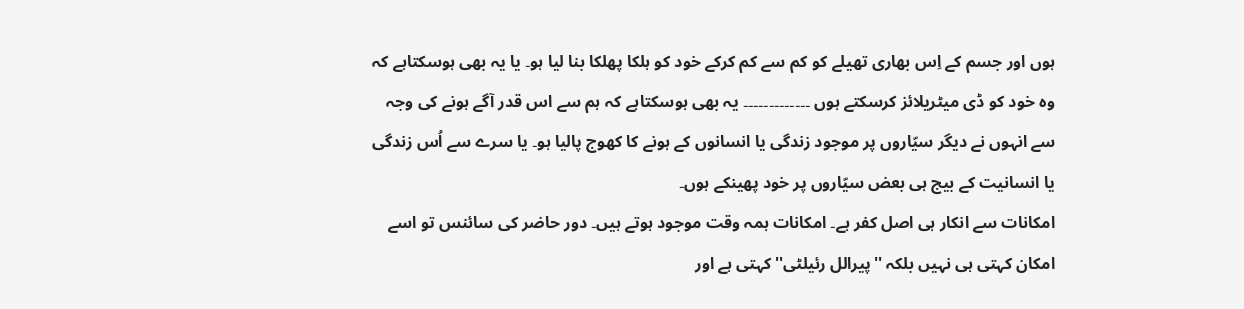ہوں اور جسم کے اِس بھاری تھیلے کو کم سے کم کرکے خود کو ہلکا پھلکا بنا لیا ہو۔ یا یہ بھی ہوسکتاہے کہ وہ خود کو ڈی میٹریلائز کرسکتے ہوں ۔۔۔۔۔۔۔۔۔۔۔۔۔ یہ بھی ہوسکتاہے کہ ہم سے اس قدر آگے ہونے کی وجہ سے انہوں نے دیگر سیّاروں پر موجود زندگی یا انسانوں کے ہونے کا کھوج پالیا ہو۔ یا سرے سے اُس زندگی یا انسانیت کے بیج ہی بعض سیّاروں پر خود پھینکے ہوں۔
امکانات سے انکار ہی اصل کفر ہے۔ امکانات ہمہ وقت موجود ہوتے ہیں۔ دور حاضر کی سائنس تو اسے امکان کہتی ہی نہیں بلکہ ''پیرالل رئیلٹی'' کہتی ہے اور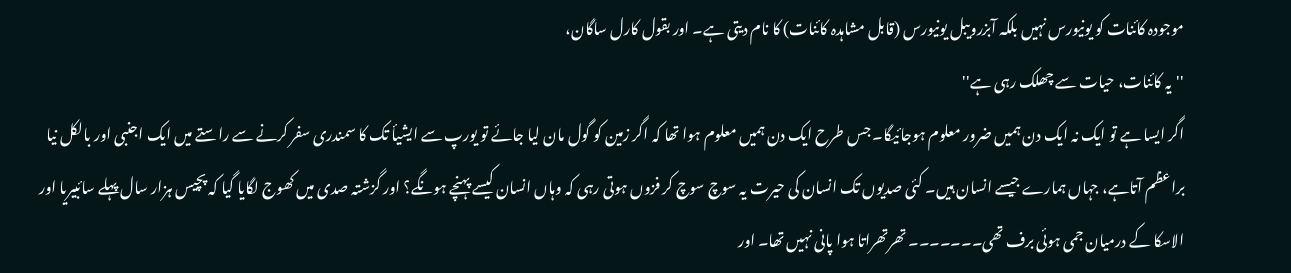موجودہ کائنات کو یونیورس نہیں بلکہ آبزرویبل یونیورس (قابل مشاہدہ کائنات) کا نام دیتی ہے۔ اور بقول کارل ساگان،
''یہ کائنات، حیات سے چھلک رہی ہے''
اگر ایسا ہے تو ایک نہ ایک دن ہمیں ضرور معلوم ہوجائیگا۔ جس طرح ایک دن ہمیں معلوم ہوا تھا کہ اگر زمین کو گول مان لیا جائے تو یورپ سے ایشیأ تک کا سمندری سفر کرنے سے راستے میں ایک اجنبی اور بالکل نیا براعظم آتاہے، جہاں ہمارے جیسے انسان ہیں۔ کئی صدیوں تک انسان کی حیرت یہ سوچ سوچ کر فزوں ہوتی رہی کہ وہاں انسان کیسے پہنچے ہونگے؟ اور گزشتہ صدی میں کھوج لگایا گیا کہ پچیس ہزار سال پہلے سائبیریا اور الاسکا کے درمیان جمی ہوئی برف تھی۔۔۔۔۔۔۔ تھرتھراتا ہوا پانی نہیں تھا۔ اور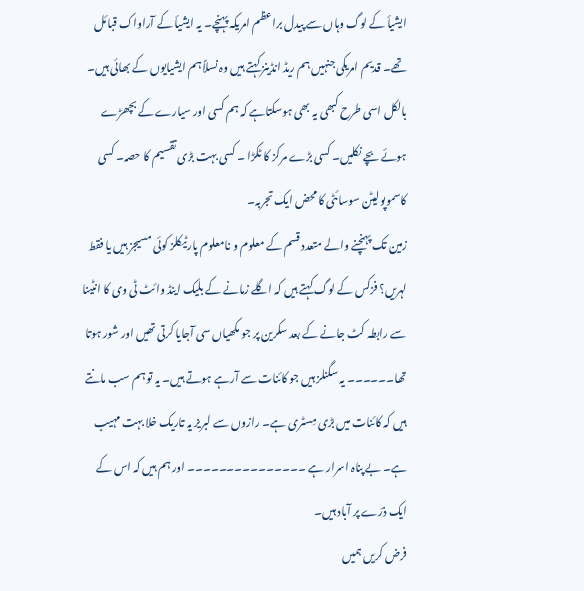ایشیأ کے لوگ وہاں سے پیدل براعظم امریکہ پہنچے۔ یہ ایشیأ کے آراواک قبائل تھے۔ قدیم امریکی جنہیں ہم ریڈ انڈینز کہتے ہیں وہ نسلاً ہم ایشیایوں کے بھائی ہیں۔
بالکل اسی طرح کبھی یہ بھی ہوسکتاہے کہ ہم کسی اور سیارے کے بچھڑے ہوئے بچے نکلیں۔ کسی بڑے مرکز کا ٹکڑا ۔ کسی بہت بڑی تقسیم کا حصہ۔ کسی کاسموپولیٹن سوسائٹی کا محض ایک تجربہ۔
زمین تک پہنچنے والے متعدد قسم کے معلوم و نامعلوم پارٹیکلز کوئی مسیجز ہیں یا فقط لہریں؟ فزکس کے لوگ کہتے ہیں کہ اگلے زمانے کے بلیک اینڈ وائٹ ٹی وی کا انٹینا سے رابطہ کٹ جانے کے بعد سکرین پر جو مکھیاں سی آجایا کرتی تھیں اور شور ہوتا تھا۔۔۔۔۔۔ یہ سگنلز ہیں جو کائنات سے آرہے ہوتے ہیں۔ یہ تو ہم سب مانتے ہیں کہ کائنات میں بڑی مِسٹری ہے۔ رازوں سے لبریز یہ تاریک خلا بہت مہیب ہے۔ بے پناہ اسرار ہے ۔۔۔۔۔۔۔۔۔۔۔۔۔۔۔ اور ہم ہیں کہ اس کے ایک ذرّے پر آباد ہیں۔
فرض کریں ہمیں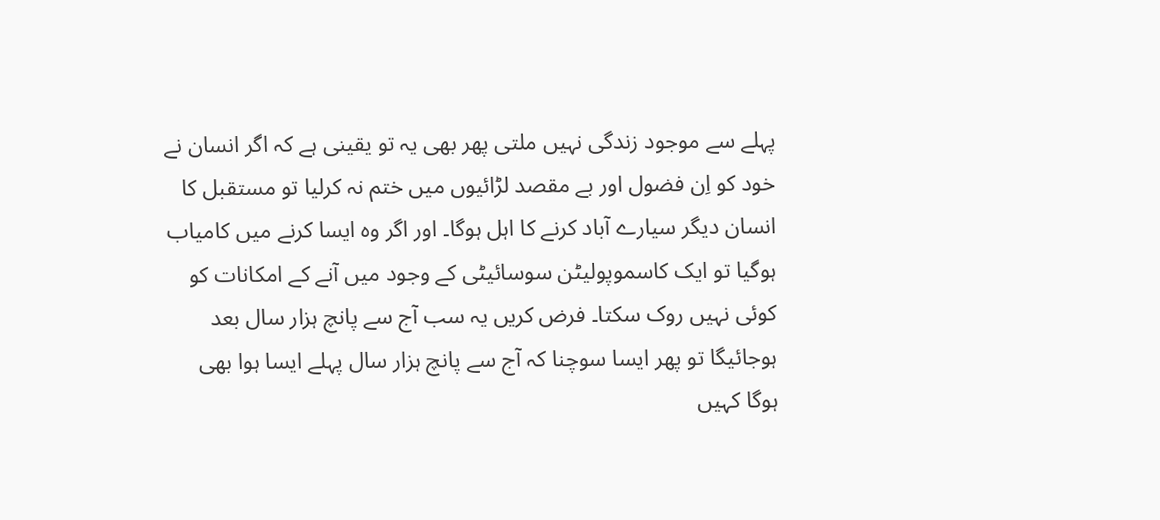پہلے سے موجود زندگی نہیں ملتی پھر بھی یہ تو یقینی ہے کہ اگر انسان نے خود کو اِن فضول اور بے مقصد لڑائیوں میں ختم نہ کرلیا تو مستقبل کا انسان دیگر سیارے آباد کرنے کا اہل ہوگا۔ اور اگر وہ ایسا کرنے میں کامیاب ہوگیا تو ایک کاسموپولیٹن سوسائیٹی کے وجود میں آنے کے امکانات کو کوئی نہیں روک سکتا۔ فرض کریں یہ سب آج سے پانچ ہزار سال بعد ہوجائیگا تو پھر ایسا سوچنا کہ آج سے پانچ ہزار سال پہلے ایسا ہوا بھی ہوگا کہیں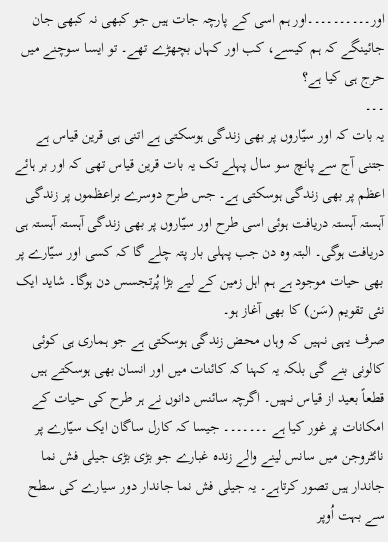اور۔۔۔۔۔۔۔۔۔۔اور ہم اسی کے پارچہ جات ہیں جو کبھی نہ کبھی جان جائینگے کہ ہم کیسے، کب اور کہاں بچھڑے تھے۔ تو ایسا سوچنے میں حرج ہی کیا ہے؟
۔۔۔
یہ بات کہ اور سیّاروں پر بھی زندگی ہوسکتی ہے اتنی ہی قرین قیاس ہے جتنی آج سے پانچ سو سال پہلے تک یہ بات قرین قیاس تھی کہ اور بر ہائے اعظم پر بھی زندگی ہوسکتی ہے۔ جس طرح دوسرے براعظموں پر زندگی آہستہ آہستہ دریافت ہوئی اسی طرح اور سیّاروں پر بھی زندگی آہستہ آہستہ ہی دریافت ہوگی۔ البتہ وہ دن جب پہلی بار پتہ چلے گا کہ کسی اور سیّارے پر بھی حیات موجود ہے ہم اہل زمین کے لیے بڑا پُرتجسس دن ہوگا۔ شاید ایک نئی تقویم (سَن) کا بھی آغاز ہو۔
صرف یہی نہیں کہ وہاں محض زندگی ہوسکتی ہے جو ہماری ہی کوئی کالونی بنے گی بلکہ یہ کہنا کہ کائنات میں اور انسان بھی ہوسکتے ہیں قطعاً بعید از قیاس نہیں۔ اگرچہ سائنس دانوں نے ہر طرح کی حیات کے امکانات پر غور کیا ہے ۔۔۔۔۔۔۔ جیسا کہ کارل ساگان ایک سیّارے پر نائٹروجن میں سانس لینے والے زندہ غبارے جو بڑی بڑی جیلی فش نما جاندار ہیں تصور کرتاہے۔ یہ جیلی فش نما جاندار دور سیارے کی سطح سے بہت اُوپر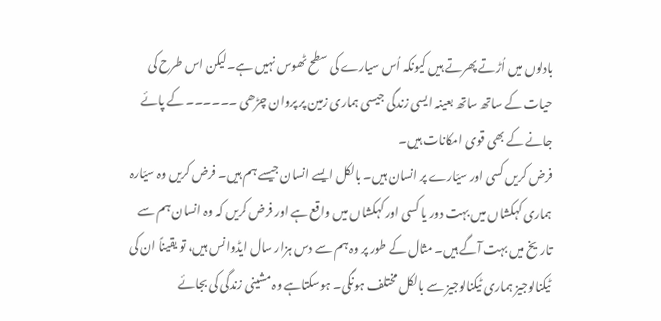بادلوں میں اُڑتے پھرتے ہیں کیونکہ اُس سیارے کی سطح ٹھوس نہیں ہے۔لیکن اس طرح کی حیات کے ساتھ ساتھ بعینہ ایسی زندگی جیسی ہماری زمین پر پروان چڑھی ۔۔۔۔۔۔ کے پائے جانے کے بھی قوی امکانات ہیں۔
فرض کریں کسی اور سیّارے پر انسان ہیں۔ بالکل ایسے انسان جیسے ہم ہیں۔ فرض کریں وہ سیّارہ ہماری کہکشاں میں بہت دور یا کسی اور کہکشاں میں واقع ہے اور فرض کریں کہ وہ انسان ہم سے تاریخ میں بہت آگے ہیں۔ مثال کے طور پر وہ ہم سے دس ہزار سال ایڈوانس ہیں، تو یقیناً ان کی ٹیکنالوجیز ہماری ٹیکنالوجیز سے بالکل مختلف ہونگی۔ ہوسکتاہے وہ مشینی زندگی کی بجائے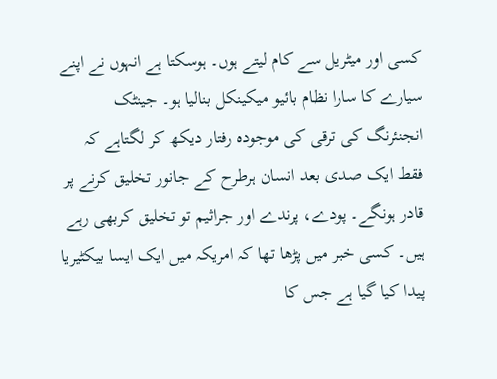کسی اور میٹریل سے کام لیتے ہوں۔ ہوسکتا ہے انہوں نے اپنے سیارے کا سارا نظام بائیو میکینکل بنالیا ہو۔ جینٹک انجنئرنگ کی ترقی کی موجودہ رفتار دیکھ کر لگتاہے کہ فقط ایک صدی بعد انسان ہرطرح کے جانور تخلیق کرنے پر قادر ہونگے۔ پودے، پرندے اور جراثیم تو تخلیق کربھی رہے ہیں۔ کسی خبر میں پڑھا تھا کہ امریکہ میں ایک ایسا بیکٹیریا پیدا کیا گیا ہے جس کا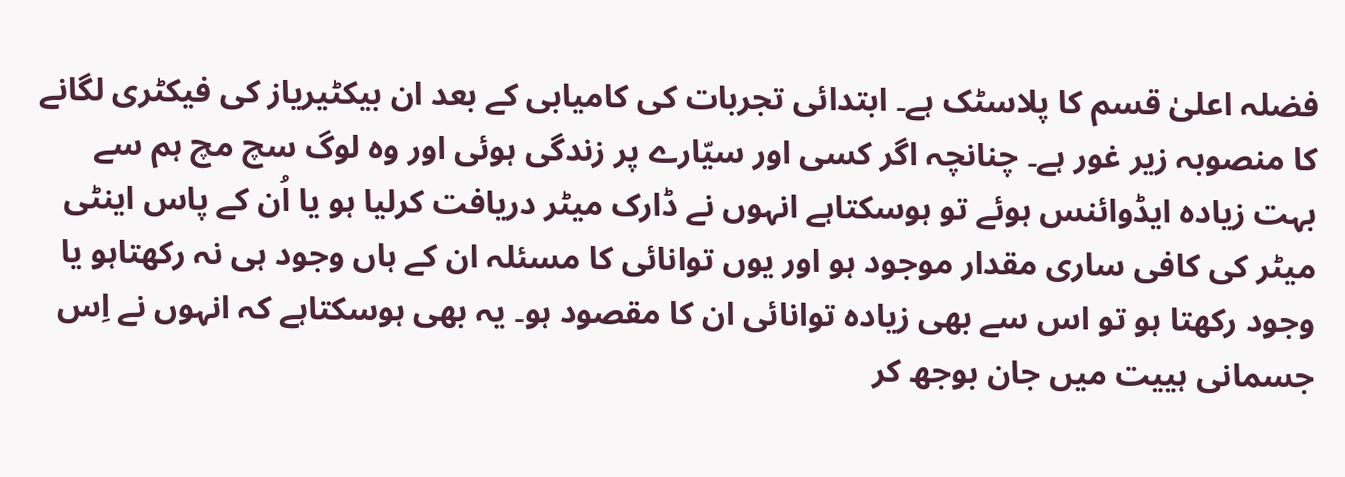فضلہ اعلیٰ قسم کا پلاسٹک ہے۔ ابتدائی تجربات کی کامیابی کے بعد ان بیکٹیریاز کی فیکٹری لگانے کا منصوبہ زیر غور ہے۔ چنانچہ اگر کسی اور سیّارے پر زندگی ہوئی اور وہ لوگ سچ مچ ہم سے بہت زیادہ ایڈوائنس ہوئے تو ہوسکتاہے انہوں نے ڈارک میٹر دریافت کرلیا ہو یا اُن کے پاس اینٹی میٹر کی کافی ساری مقدار موجود ہو اور یوں توانائی کا مسئلہ ان کے ہاں وجود ہی نہ رکھتاہو یا وجود رکھتا ہو تو اس سے بھی زیادہ توانائی ان کا مقصود ہو۔ یہ بھی ہوسکتاہے کہ انہوں نے اِس جسمانی ہییت میں جان بوجھ کر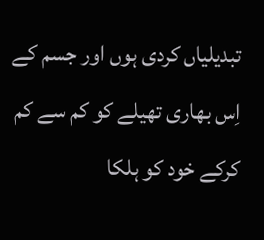تبدیلیاں کردی ہوں اور جسم کے اِس بھاری تھیلے کو کم سے کم کرکے خود کو ہلکا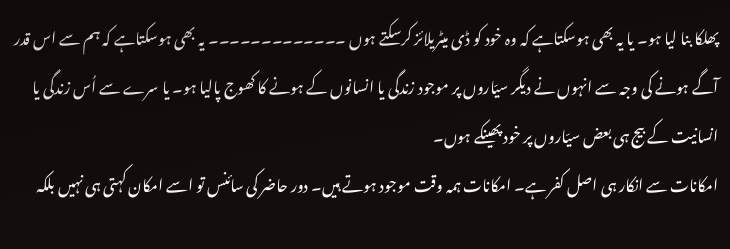پھلکا بنا لیا ہو۔ یا یہ بھی ہوسکتاہے کہ وہ خود کو ڈی میٹریلائز کرسکتے ہوں ۔۔۔۔۔۔۔۔۔۔۔۔۔ یہ بھی ہوسکتاہے کہ ہم سے اس قدر آگے ہونے کی وجہ سے انہوں نے دیگر سیّاروں پر موجود زندگی یا انسانوں کے ہونے کا کھوج پالیا ہو۔ یا سرے سے اُس زندگی یا انسانیت کے بیج ہی بعض سیّاروں پر خود پھینکے ہوں۔
امکانات سے انکار ہی اصل کفر ہے۔ امکانات ہمہ وقت موجود ہوتے ہیں۔ دور حاضر کی سائنس تو اسے امکان کہتی ہی نہیں بلکہ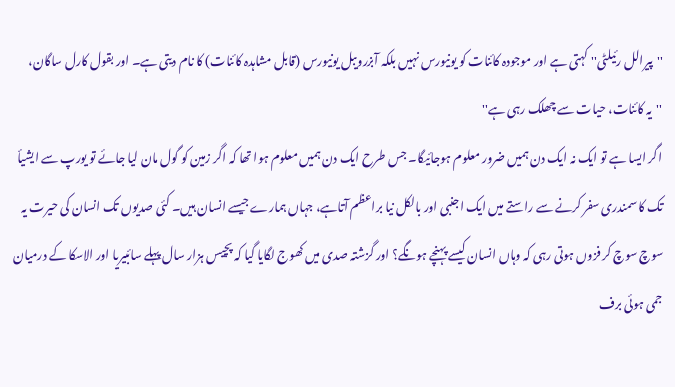''پیرالل رئیلٹی'' کہتی ہے اور موجودہ کائنات کو یونیورس نہیں بلکہ آبزرویبل یونیورس (قابل مشاہدہ کائنات) کا نام دیتی ہے۔ اور بقول کارل ساگان،
''یہ کائنات، حیات سے چھلک رہی ہے''
اگر ایسا ہے تو ایک نہ ایک دن ہمیں ضرور معلوم ہوجائیگا۔ جس طرح ایک دن ہمیں معلوم ہوا تھا کہ اگر زمین کو گول مان لیا جائے تو یورپ سے ایشیأ تک کا سمندری سفر کرنے سے راستے میں ایک اجنبی اور بالکل نیا براعظم آتاہے، جہاں ہمارے جیسے انسان ہیں۔ کئی صدیوں تک انسان کی حیرت یہ سوچ سوچ کر فزوں ہوتی رہی کہ وہاں انسان کیسے پہنچے ہونگے؟ اور گزشتہ صدی میں کھوج لگایا گیا کہ پچیس ہزار سال پہلے سائبیریا اور الاسکا کے درمیان جمی ہوئی برف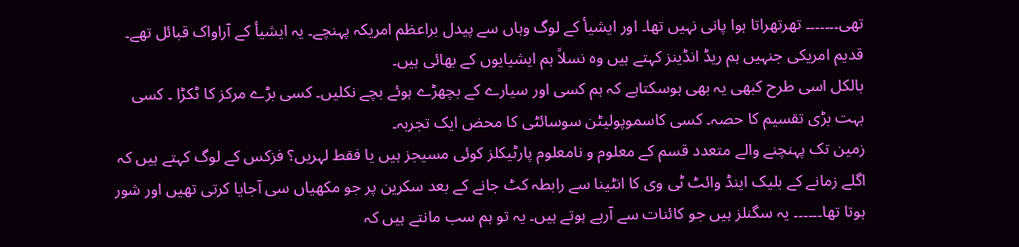تھی۔۔۔۔۔۔۔ تھرتھراتا ہوا پانی نہیں تھا۔ اور ایشیأ کے لوگ وہاں سے پیدل براعظم امریکہ پہنچے۔ یہ ایشیأ کے آراواک قبائل تھے۔ قدیم امریکی جنہیں ہم ریڈ انڈینز کہتے ہیں وہ نسلاً ہم ایشیایوں کے بھائی ہیں۔
بالکل اسی طرح کبھی یہ بھی ہوسکتاہے کہ ہم کسی اور سیارے کے بچھڑے ہوئے بچے نکلیں۔ کسی بڑے مرکز کا ٹکڑا ۔ کسی بہت بڑی تقسیم کا حصہ۔ کسی کاسموپولیٹن سوسائٹی کا محض ایک تجربہ۔
زمین تک پہنچنے والے متعدد قسم کے معلوم و نامعلوم پارٹیکلز کوئی مسیجز ہیں یا فقط لہریں؟ فزکس کے لوگ کہتے ہیں کہ اگلے زمانے کے بلیک اینڈ وائٹ ٹی وی کا انٹینا سے رابطہ کٹ جانے کے بعد سکرین پر جو مکھیاں سی آجایا کرتی تھیں اور شور ہوتا تھا۔۔۔۔۔۔ یہ سگنلز ہیں جو کائنات سے آرہے ہوتے ہیں۔ یہ تو ہم سب مانتے ہیں کہ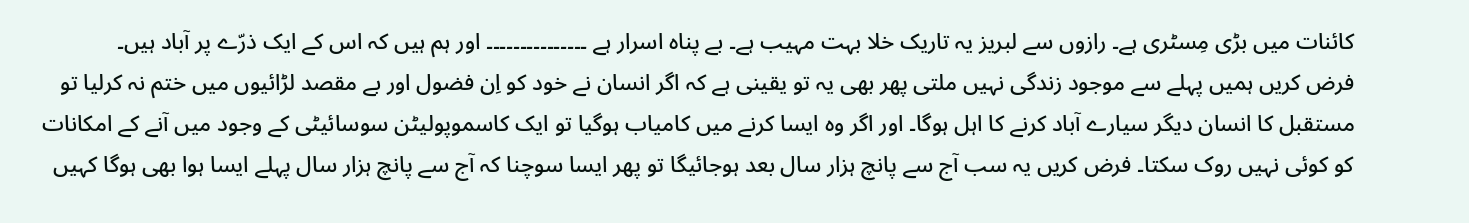کائنات میں بڑی مِسٹری ہے۔ رازوں سے لبریز یہ تاریک خلا بہت مہیب ہے۔ بے پناہ اسرار ہے ۔۔۔۔۔۔۔۔۔۔۔۔۔۔۔ اور ہم ہیں کہ اس کے ایک ذرّے پر آباد ہیں۔
فرض کریں ہمیں پہلے سے موجود زندگی نہیں ملتی پھر بھی یہ تو یقینی ہے کہ اگر انسان نے خود کو اِن فضول اور بے مقصد لڑائیوں میں ختم نہ کرلیا تو مستقبل کا انسان دیگر سیارے آباد کرنے کا اہل ہوگا۔ اور اگر وہ ایسا کرنے میں کامیاب ہوگیا تو ایک کاسموپولیٹن سوسائیٹی کے وجود میں آنے کے امکانات کو کوئی نہیں روک سکتا۔ فرض کریں یہ سب آج سے پانچ ہزار سال بعد ہوجائیگا تو پھر ایسا سوچنا کہ آج سے پانچ ہزار سال پہلے ایسا ہوا بھی ہوگا کہیں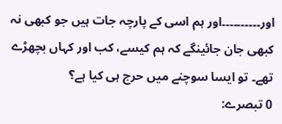اور۔۔۔۔۔۔۔۔۔۔اور ہم اسی کے پارچہ جات ہیں جو کبھی نہ کبھی جان جائینگے کہ ہم کیسے، کب اور کہاں بچھڑے تھے۔ تو ایسا سوچنے میں حرج ہی کیا ہے؟
0 تبصرے: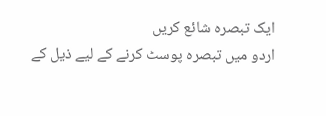ایک تبصرہ شائع کریں
اردو میں تبصرہ پوسٹ کرنے کے لیے ذیل کے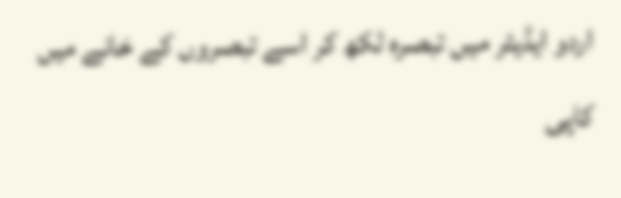اردو ایڈیٹر میں تبصرہ لکھ کر اسے تبصروں کے خانے میں کاپی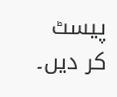پیسٹ کر دیں۔